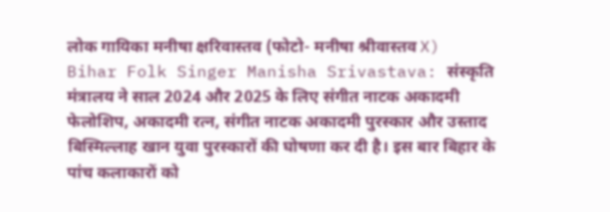लोक गायिका मनीषा क्षरिवास्तव (फोटो- मनीषा श्रीवास्तव X)
Bihar Folk Singer Manisha Srivastava: संस्कृति मंत्रालय ने साल 2024 और 2025 के लिए संगीत नाटक अकादमी फेलोशिप, अकादमी रत्न, संगीत नाटक अकादमी पुरस्कार और उस्ताद बिस्मिल्लाह खान युवा पुरस्कारों की घोषणा कर दी है। इस बार बिहार के पांच कलाकारों को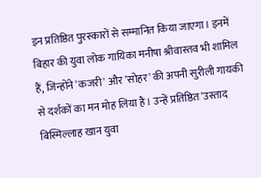इन प्रतिष्ठित पुरस्कारों से सम्मानित किया जाएगा। इनमें बिहार की युवा लोक गायिका मनीषा श्रीवास्तव भी शामिल हैं, जिन्होंने 'कजरी' और 'सोहर' की अपनी सुरीली गायकी से दर्शकों का मन मोह लिया है। उन्हें प्रतिष्ठित 'उस्ताद बिस्मिल्लाह खान युवा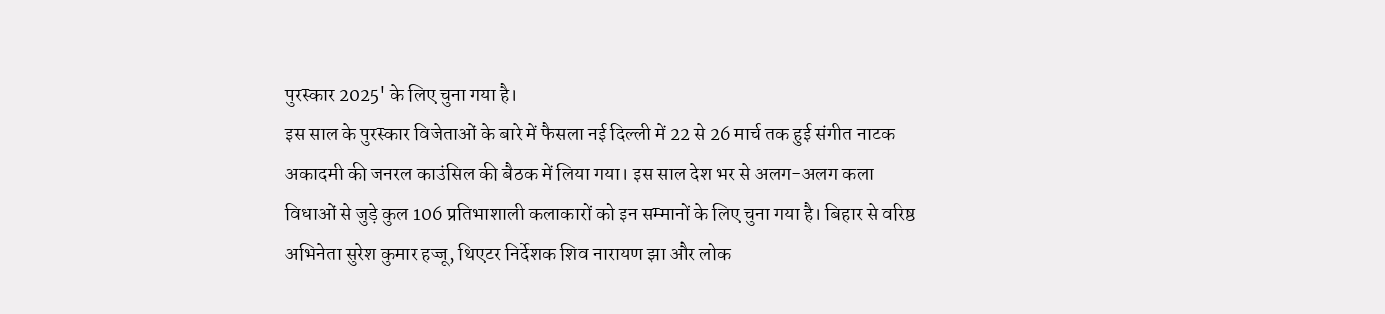पुरस्कार 2025' के लिए चुना गया है।
इस साल के पुरस्कार विजेताओं के बारे में फैसला नई दिल्ली में 22 से 26 मार्च तक हुई संगीत नाटक अकादमी की जनरल काउंसिल की बैठक में लिया गया। इस साल देश भर से अलग-अलग कला विधाओं से जुड़े कुल 106 प्रतिभाशाली कलाकारों को इन सम्मानों के लिए चुना गया है। बिहार से वरिष्ठ अभिनेता सुरेश कुमार हज्जू, थिएटर निर्देशक शिव नारायण झा और लोक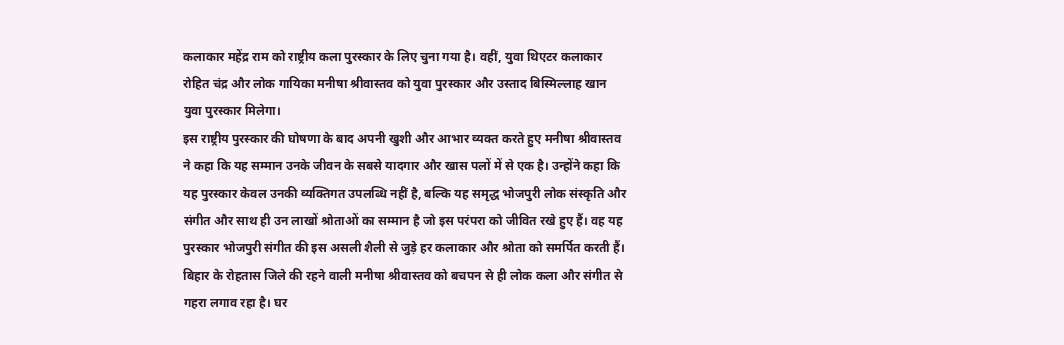कलाकार महेंद्र राम को राष्ट्रीय कला पुरस्कार के लिए चुना गया है। वहीं, युवा थिएटर कलाकार रोहित चंद्र और लोक गायिका मनीषा श्रीवास्तव को युवा पुरस्कार और उस्ताद बिस्मिल्लाह खान युवा पुरस्कार मिलेगा।
इस राष्ट्रीय पुरस्कार की घोषणा के बाद अपनी खुशी और आभार व्यक्त करते हुए मनीषा श्रीवास्तव ने कहा कि यह सम्मान उनके जीवन के सबसे यादगार और खास पलों में से एक है। उन्होंने कहा कि यह पुरस्कार केवल उनकी व्यक्तिगत उपलब्धि नहीं है, बल्कि यह समृद्ध भोजपुरी लोक संस्कृति और संगीत और साथ ही उन लाखों श्रोताओं का सम्मान है जो इस परंपरा को जीवित रखे हुए हैं। वह यह पुरस्कार भोजपुरी संगीत की इस असली शैली से जुड़े हर कलाकार और श्रोता को समर्पित करती हैं।
बिहार के रोहतास जिले की रहने वाली मनीषा श्रीवास्तव को बचपन से ही लोक कला और संगीत से गहरा लगाव रहा है। घर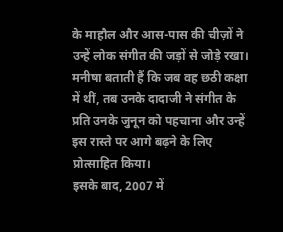के माहौल और आस-पास की चीज़ों ने उन्हें लोक संगीत की जड़ों से जोड़े रखा। मनीषा बताती हैं कि जब वह छठी कक्षा में थीं, तब उनके दादाजी ने संगीत के प्रति उनके जुनून को पहचाना और उन्हें इस रास्ते पर आगे बढ़ने के लिए प्रोत्साहित किया।
इसके बाद, 2007 में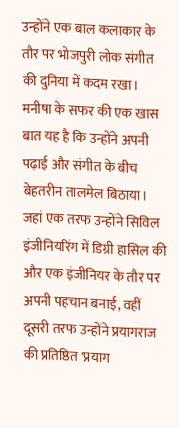उन्होंने एक बाल कलाकार के तौर पर भोजपुरी लोक संगीत की दुनिया में कदम रखा। मनीषा के सफर की एक खास बात यह है कि उन्होंने अपनी पढ़ाई और संगीत के बीच बेहतरीन तालमेल बिठाया। जहां एक तरफ उन्होंने सिविल इंजीनियरिंग में डिग्री हासिल की और एक इंजीनियर के तौर पर अपनी पहचान बनाई, वहीं दूसरी तरफ उन्होंने प्रयागराज की प्रतिष्ठित 'प्रयाग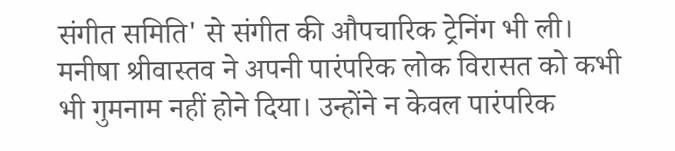संगीत समिति' से संगीत की औपचारिक ट्रेनिंग भी ली।
मनीषा श्रीवास्तव ने अपनी पारंपरिक लोक विरासत को कभी भी गुमनाम नहीं होने दिया। उन्होंने न केवल पारंपरिक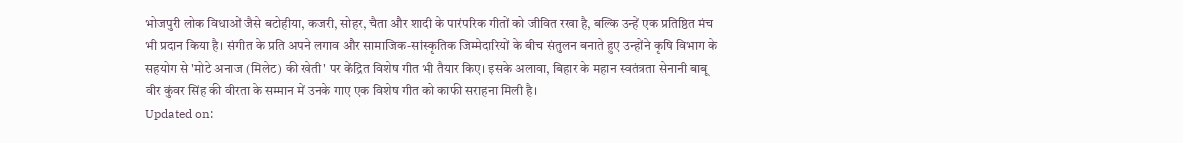भोजपुरी लोक विधाओं जैसे बटोहीया, कजरी, सोहर, चैता और शादी के पारंपरिक गीतों को जीवित रखा है, बल्कि उन्हें एक प्रतिष्ठित मंच भी प्रदान किया है। संगीत के प्रति अपने लगाव और सामाजिक-सांस्कृतिक जिम्मेदारियों के बीच संतुलन बनाते हुए उन्होंने कृषि विभाग के सहयोग से 'मोटे अनाज (मिलेट) की खेती' पर केंद्रित विशेष गीत भी तैयार किए। इसके अलावा, बिहार के महान स्वतंत्रता सेनानी बाबू वीर कुंवर सिंह की वीरता के सम्मान में उनके गाए एक विशेष गीत को काफी सराहना मिली है।
Updated on: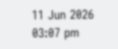11 Jun 2026 03:07 pm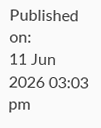Published on:
11 Jun 2026 03:03 pm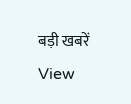बड़ी खबरें
View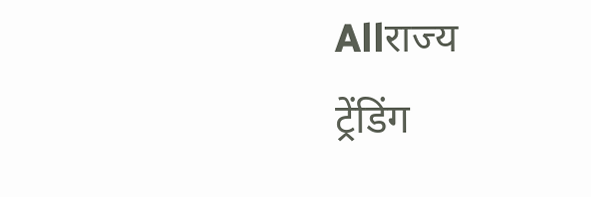Allराज्य
ट्रेंडिंग